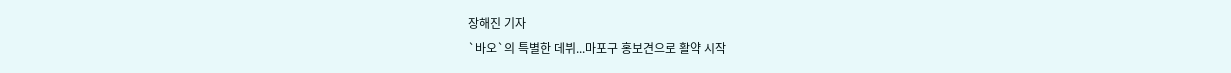장해진 기자
`바오`의 특별한 데뷔...마포구 홍보견으로 활약 시작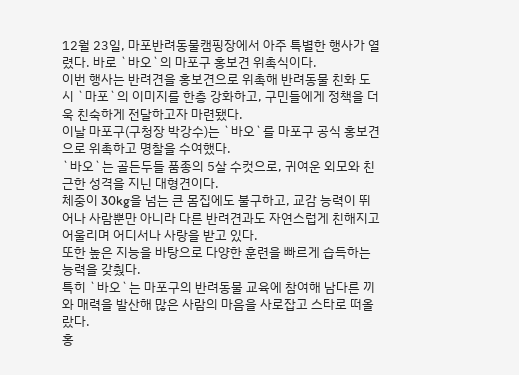12월 23일, 마포반려동물캠핑장에서 아주 특별한 행사가 열렸다. 바로 `바오`의 마포구 홍보견 위촉식이다.
이번 행사는 반려견을 홍보견으로 위촉해 반려동물 친화 도시 `마포`의 이미지를 한층 강화하고, 구민들에게 정책을 더욱 친숙하게 전달하고자 마련됐다.
이날 마포구(구청장 박강수)는 `바오`를 마포구 공식 홍보견으로 위촉하고 명찰을 수여했다.
`바오`는 골든두들 품종의 5살 수컷으로, 귀여운 외모와 친근한 성격을 지닌 대형견이다.
체중이 30kg을 넘는 큰 몸집에도 불구하고, 교감 능력이 뛰어나 사람뿐만 아니라 다른 반려견과도 자연스럽게 친해지고 어울리며 어디서나 사랑을 받고 있다.
또한 높은 지능을 바탕으로 다양한 훈련을 빠르게 습득하는 능력을 갖췄다.
특히 `바오`는 마포구의 반려동물 교육에 참여해 남다른 끼와 매력을 발산해 많은 사람의 마음을 사로잡고 스타로 떠올랐다.
홍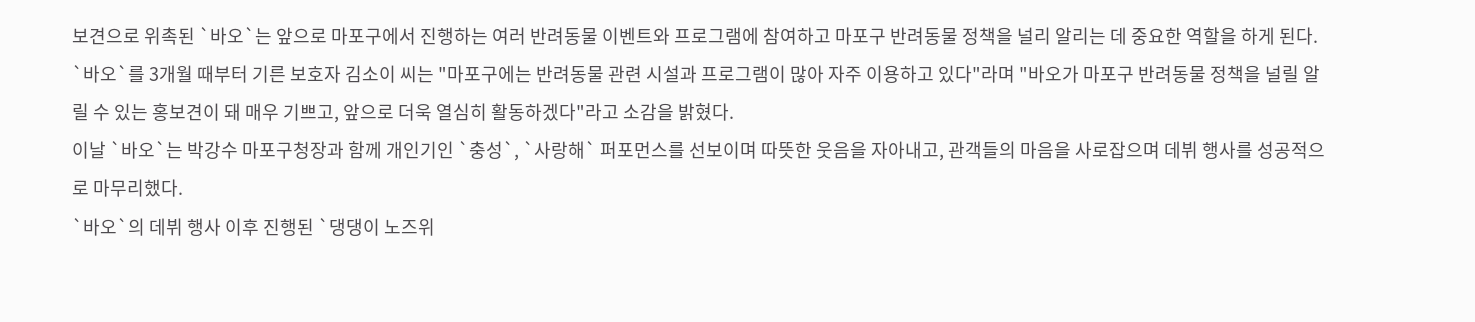보견으로 위촉된 `바오`는 앞으로 마포구에서 진행하는 여러 반려동물 이벤트와 프로그램에 참여하고 마포구 반려동물 정책을 널리 알리는 데 중요한 역할을 하게 된다.
`바오`를 3개월 때부터 기른 보호자 김소이 씨는 "마포구에는 반려동물 관련 시설과 프로그램이 많아 자주 이용하고 있다"라며 "바오가 마포구 반려동물 정책을 널릴 알릴 수 있는 홍보견이 돼 매우 기쁘고, 앞으로 더욱 열심히 활동하겠다"라고 소감을 밝혔다.
이날 `바오`는 박강수 마포구청장과 함께 개인기인 `충성`, `사랑해` 퍼포먼스를 선보이며 따뜻한 웃음을 자아내고, 관객들의 마음을 사로잡으며 데뷔 행사를 성공적으로 마무리했다.
`바오`의 데뷔 행사 이후 진행된 `댕댕이 노즈위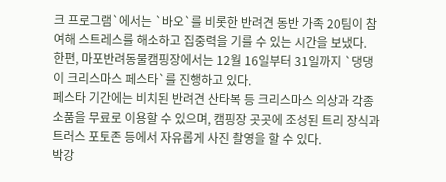크 프로그램`에서는 `바오`를 비롯한 반려견 동반 가족 20팀이 참여해 스트레스를 해소하고 집중력을 기를 수 있는 시간을 보냈다.
한편, 마포반려동물캠핑장에서는 12월 16일부터 31일까지 `댕댕이 크리스마스 페스타`를 진행하고 있다.
페스타 기간에는 비치된 반려견 산타복 등 크리스마스 의상과 각종 소품을 무료로 이용할 수 있으며, 캠핑장 곳곳에 조성된 트리 장식과 트러스 포토존 등에서 자유롭게 사진 촬영을 할 수 있다.
박강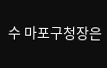수 마포구청장은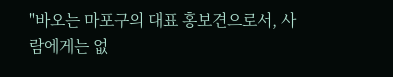"바오는 마포구의 대표 홍보견으로서, 사람에게는 없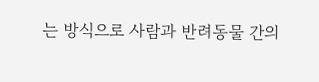는 방식으로 사람과 반려동물 간의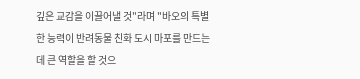깊은 교감을 이끌어낼 것"라며 "바오의 특별한 능력이 반려동물 친화 도시 마포를 만드는 데 큰 역할을 할 것으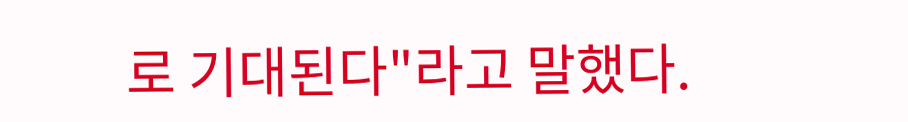로 기대된다"라고 말했다.